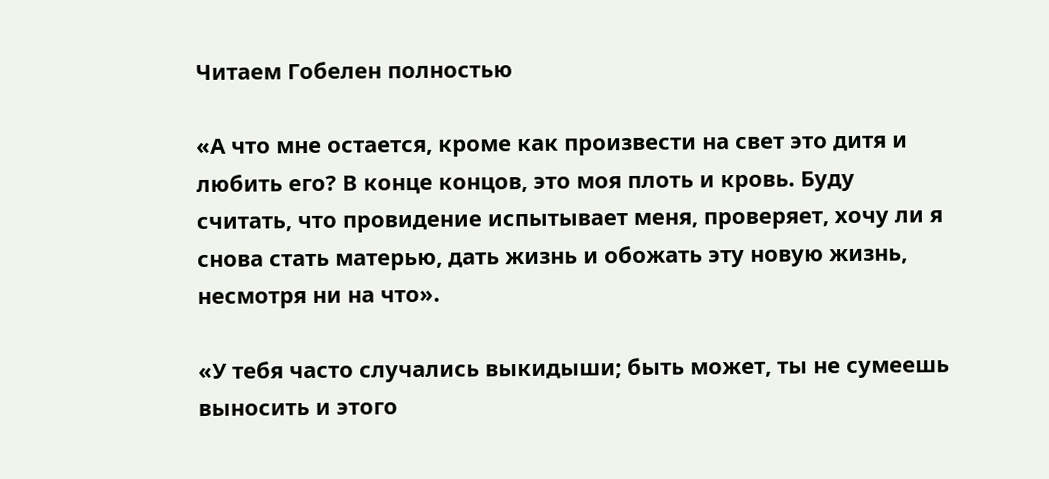Читаем Гобелен полностью

«А что мне остается, кроме как произвести на свет это дитя и любить его? В конце концов, это моя плоть и кровь. Буду считать, что провидение испытывает меня, проверяет, хочу ли я снова стать матерью, дать жизнь и обожать эту новую жизнь, несмотря ни на что».

«У тебя часто случались выкидыши; быть может, ты не сумеешь выносить и этого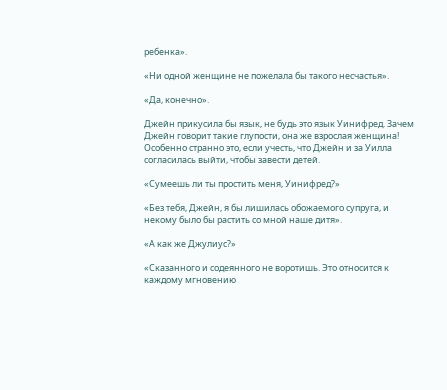ребенка».

«Ни одной женщине не пожелала бы такого несчастья».

«Да, конечно».

Джейн прикусила бы язык, не будь это язык Уинифред. Зачем Джейн говорит такие глупости, она же взрослая женщина! Особенно странно это, если учесть, что Джейн и за Уилла согласилась выйти, чтобы завести детей.

«Сумеешь ли ты простить меня, Уинифред?»

«Без тебя, Джейн, я бы лишилась обожаемого супруга, и некому было бы растить со мной наше дитя».

«А как же Джулиус?»

«Сказанного и содеянного не воротишь. Это относится к каждому мгновению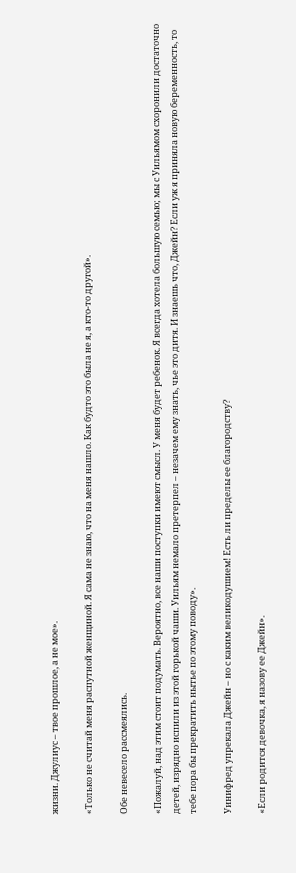жизни. Джулиус – твое прошлое, а не мое».

«Только не считай меня распутной женщиной. Я сама не знаю, что на меня нашло. Как будто это была не я, а кто-то другой».

Обе невесело рассмеялись.

«Пожалуй, над этим стоит подумать. Вероятно, все наши поступки имеют смысл. У меня будет ребенок. Я всегда хотела большую семью; мы с Уильямом схоронили достаточно детей, изрядно испили из этой горькой чаши. Уильям немало претерпел – незачем ему знать, чье это дитя. И знаешь что, Джейн? Если уж я приняла новую беременность, то тебе пора бы прекратить нытье по этому поводу».

Уинифред упрекала Джейн – но с каким великодушием! Есть ли пределы ее благородству?

«Если родится девочка, я назову ее Джейн».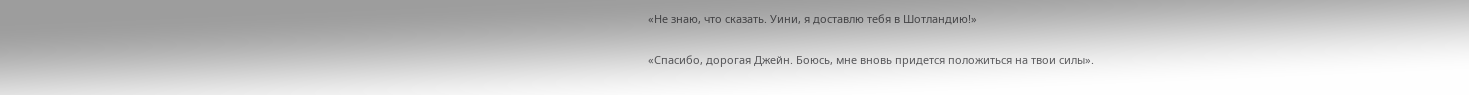«Не знаю, что сказать. Уини, я доставлю тебя в Шотландию!»

«Спасибо, дорогая Джейн. Боюсь, мне вновь придется положиться на твои силы».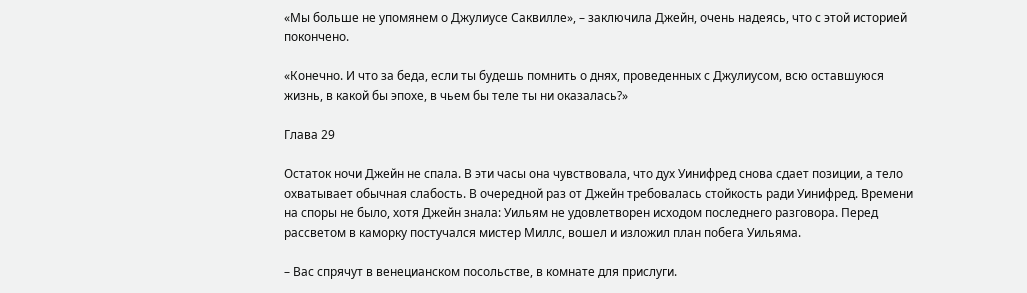«Мы больше не упомянем о Джулиусе Саквилле», – заключила Джейн, очень надеясь, что с этой историей покончено.

«Конечно. И что за беда, если ты будешь помнить о днях, проведенных с Джулиусом, всю оставшуюся жизнь, в какой бы эпохе, в чьем бы теле ты ни оказалась?»

Глава 29

Остаток ночи Джейн не спала. В эти часы она чувствовала, что дух Уинифред снова сдает позиции, а тело охватывает обычная слабость. В очередной раз от Джейн требовалась стойкость ради Уинифред. Времени на споры не было, хотя Джейн знала: Уильям не удовлетворен исходом последнего разговора. Перед рассветом в каморку постучался мистер Миллс, вошел и изложил план побега Уильяма.

– Вас спрячут в венецианском посольстве, в комнате для прислуги.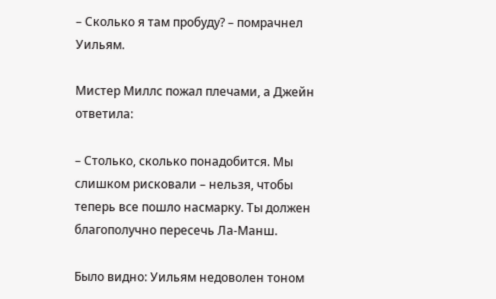– Сколько я там пробуду? – помрачнел Уильям.

Мистер Миллс пожал плечами, а Джейн ответила:

– Столько, сколько понадобится. Мы слишком рисковали – нельзя, чтобы теперь все пошло насмарку. Ты должен благополучно пересечь Ла-Манш.

Было видно: Уильям недоволен тоном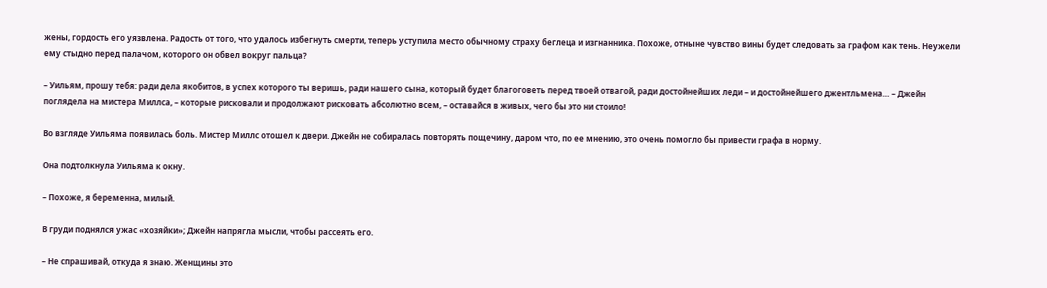жены, гордость его уязвлена. Радость от того, что удалось избегнуть смерти, теперь уступила место обычному страху беглеца и изгнанника. Похоже, отныне чувство вины будет следовать за графом как тень. Неужели ему стыдно перед палачом, которого он обвел вокруг пальца?

– Уильям, прошу тебя: ради дела якобитов, в успех которого ты веришь, ради нашего сына, который будет благоговеть перед твоей отвагой, ради достойнейших леди – и достойнейшего джентльмена… – Джейн поглядела на мистера Миллса, – которые рисковали и продолжают рисковать абсолютно всем, – оставайся в живых, чего бы это ни стоило!

Во взгляде Уильяма появилась боль. Мистер Миллс отошел к двери. Джейн не собиралась повторять пощечину, даром что, по ее мнению, это очень помогло бы привести графа в норму.

Она подтолкнула Уильяма к окну.

– Похоже, я беременна, милый.

В груди поднялся ужас «хозяйки»; Джейн напрягла мысли, чтобы рассеять его.

– Не спрашивай, откуда я знаю. Женщины это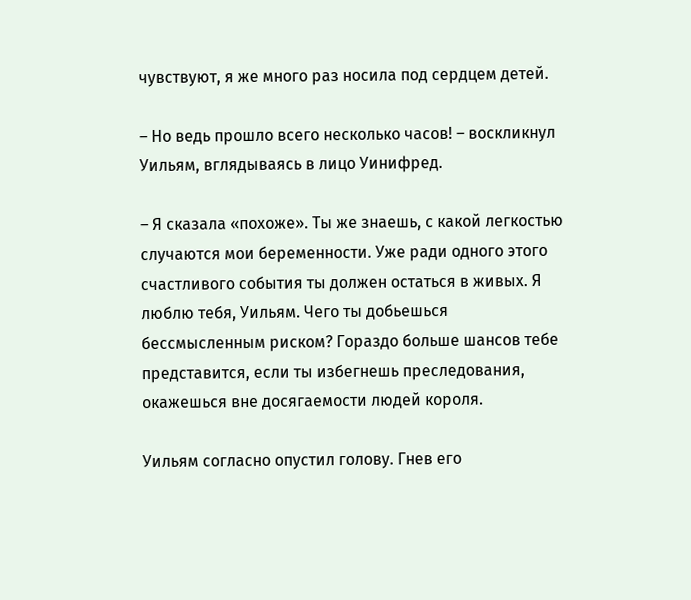чувствуют, я же много раз носила под сердцем детей.

– Но ведь прошло всего несколько часов! – воскликнул Уильям, вглядываясь в лицо Уинифред.

– Я сказала «похоже». Ты же знаешь, с какой легкостью случаются мои беременности. Уже ради одного этого счастливого события ты должен остаться в живых. Я люблю тебя, Уильям. Чего ты добьешься бессмысленным риском? Гораздо больше шансов тебе представится, если ты избегнешь преследования, окажешься вне досягаемости людей короля.

Уильям согласно опустил голову. Гнев его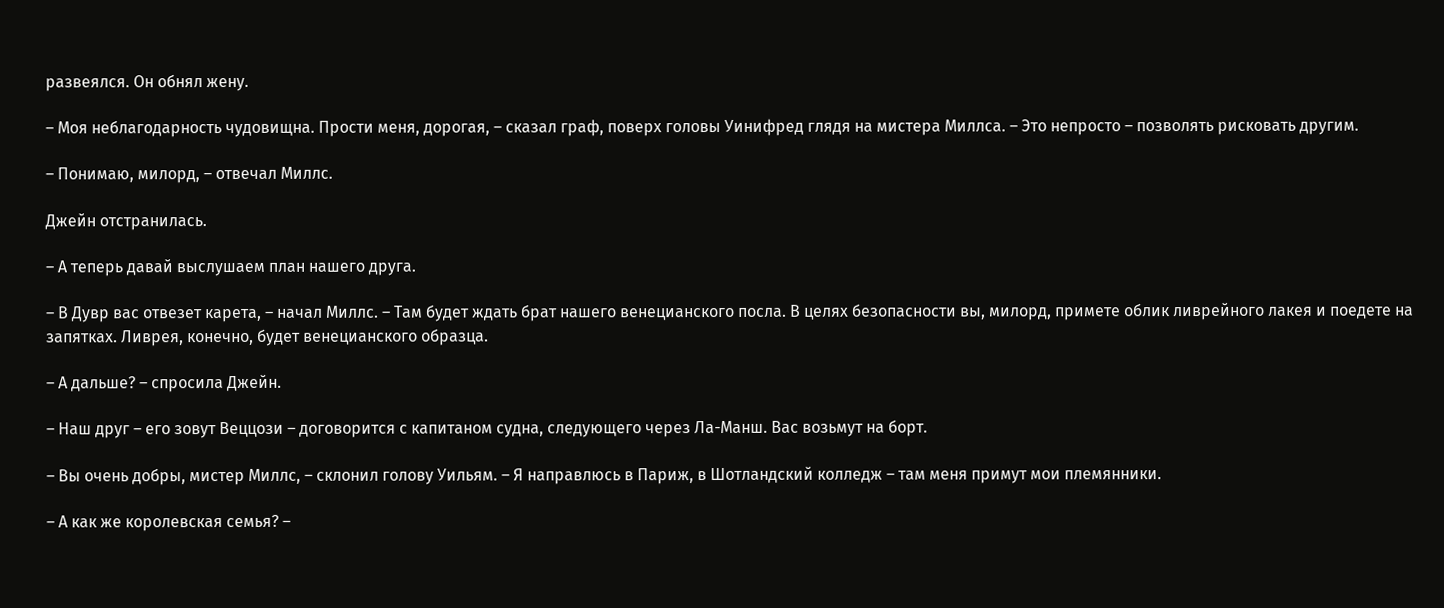развеялся. Он обнял жену.

– Моя неблагодарность чудовищна. Прости меня, дорогая, – сказал граф, поверх головы Уинифред глядя на мистера Миллса. – Это непросто – позволять рисковать другим.

– Понимаю, милорд, – отвечал Миллс.

Джейн отстранилась.

– А теперь давай выслушаем план нашего друга.

– В Дувр вас отвезет карета, – начал Миллс. – Там будет ждать брат нашего венецианского посла. В целях безопасности вы, милорд, примете облик ливрейного лакея и поедете на запятках. Ливрея, конечно, будет венецианского образца.

– А дальше? – спросила Джейн.

– Наш друг – его зовут Веццози – договорится с капитаном судна, следующего через Ла-Манш. Вас возьмут на борт.

– Вы очень добры, мистер Миллс, – склонил голову Уильям. – Я направлюсь в Париж, в Шотландский колледж – там меня примут мои племянники.

– А как же королевская семья? –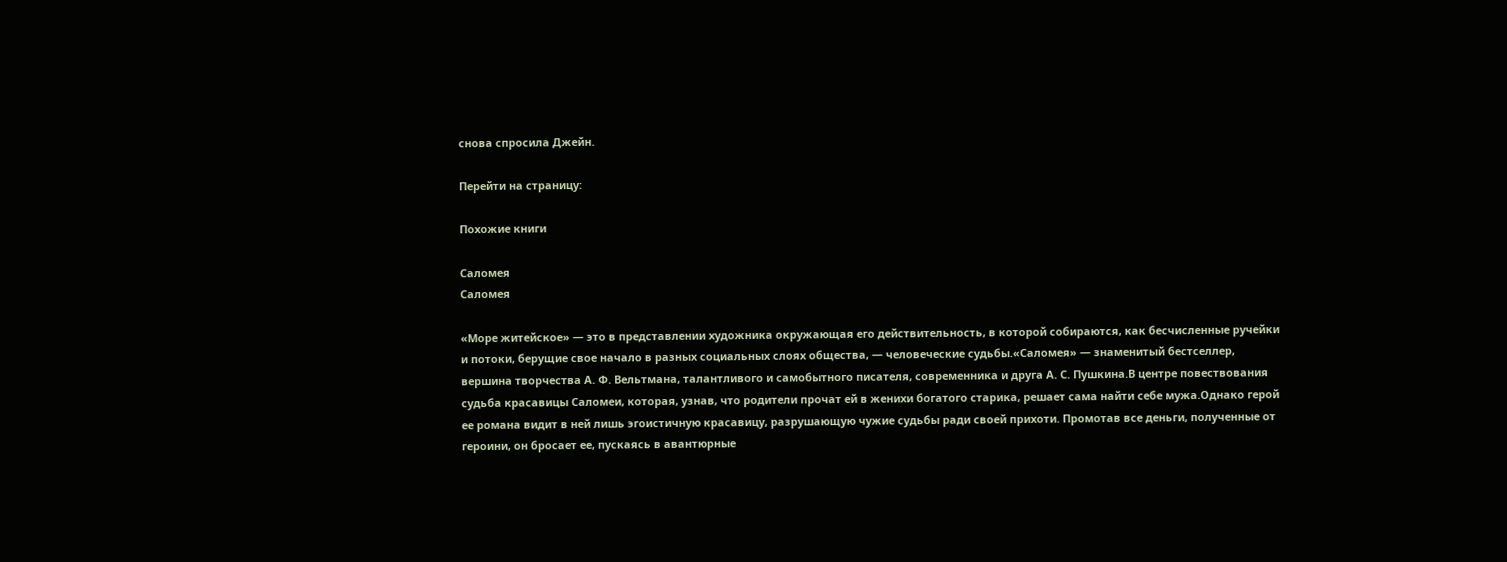снова спросила Джейн.

Перейти на страницу:

Похожие книги

Саломея
Саломея

«Море житейское» — это в представлении художника окружающая его действительность, в которой собираются, как бесчисленные ручейки и потоки, берущие свое начало в разных социальных слоях общества, — человеческие судьбы.«Саломея» — знаменитый бестселлер, вершина творчества А. Ф. Вельтмана, талантливого и самобытного писателя, современника и друга А. С. Пушкина.В центре повествования судьба красавицы Саломеи, которая, узнав, что родители прочат ей в женихи богатого старика, решает сама найти себе мужа.Однако герой ее романа видит в ней лишь эгоистичную красавицу, разрушающую чужие судьбы ради своей прихоти. Промотав все деньги, полученные от героини, он бросает ее, пускаясь в авантюрные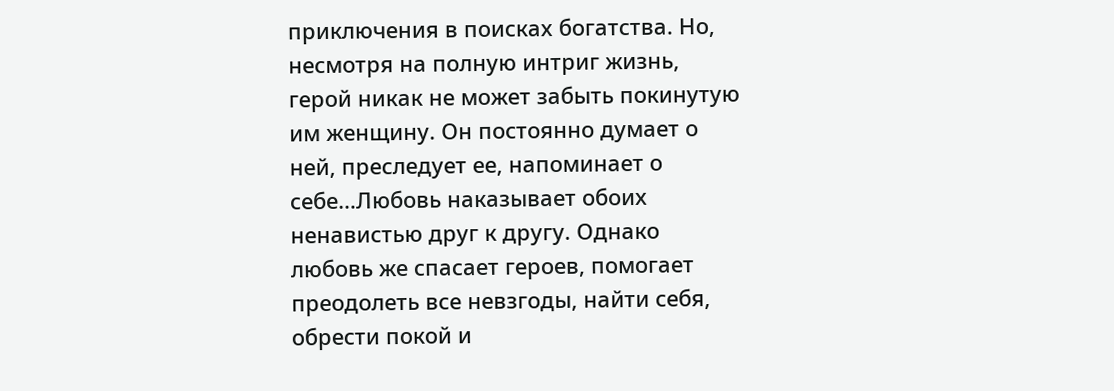приключения в поисках богатства. Но, несмотря на полную интриг жизнь, герой никак не может забыть покинутую им женщину. Он постоянно думает о ней, преследует ее, напоминает о себе…Любовь наказывает обоих ненавистью друг к другу. Однако любовь же спасает героев, помогает преодолеть все невзгоды, найти себя, обрести покой и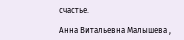счастье.

Анна Витальевна Малышева ,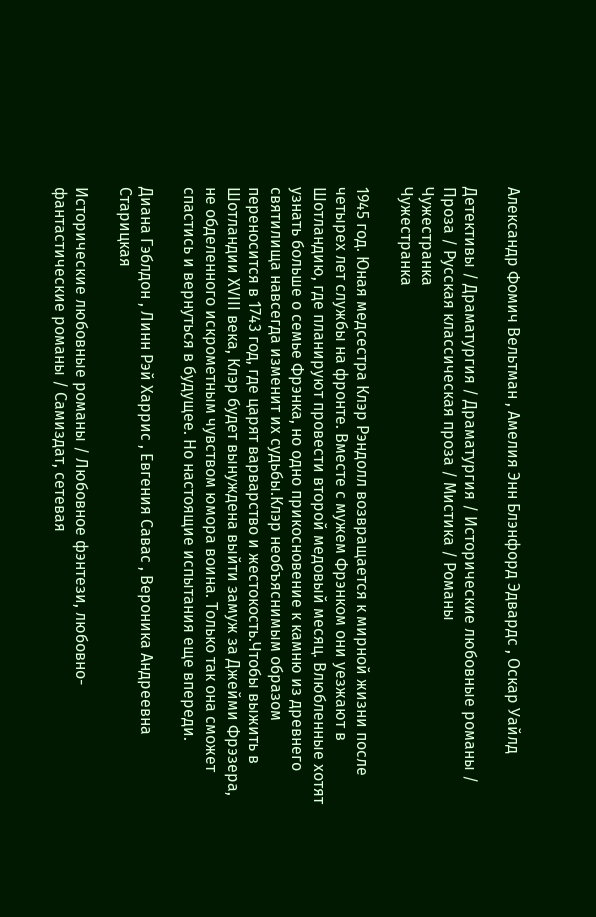Александр Фомич Вельтман , Амелия Энн Блэнфорд Эдвардс , Оскар Уайлд

Детективы / Драматургия / Драматургия / Исторические любовные романы / Проза / Русская классическая проза / Мистика / Романы
Чужестранка
Чужестранка

1945 год. Юная медсестра Клэр Рэндолл возвращается к мирной жизни после четырех лет службы на фронте. Вместе с мужем Фрэнком они уезжают в Шотландию, где планируют провести второй медовый месяц. Влюбленные хотят узнать больше о семье Фрэнка, но одно прикосновение к камню из древнего святилища навсегда изменит их судьбы.Клэр необъяснимым образом переносится в 1743 год, где царят варварство и жестокость.Чтобы выжить в Шотландии XVIII века, Клэр будет вынуждена выйти замуж за Джейми Фрэзера, не обделенного искрометным чувством юмора воина. Только так она сможет спастись и вернуться в будущее. Но настоящие испытания еще впереди.

Диана Гэблдон , Линн Рэй Харрис , Евгения Савас , Вероника Андреевна Старицкая

Исторические любовные романы / Любовное фэнтези, любовно-фантастические романы / Самиздат, сетевая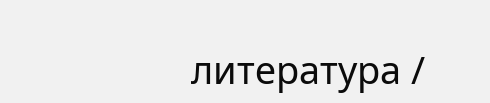литература /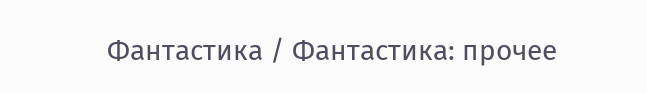Фантастика / Фантастика: прочее